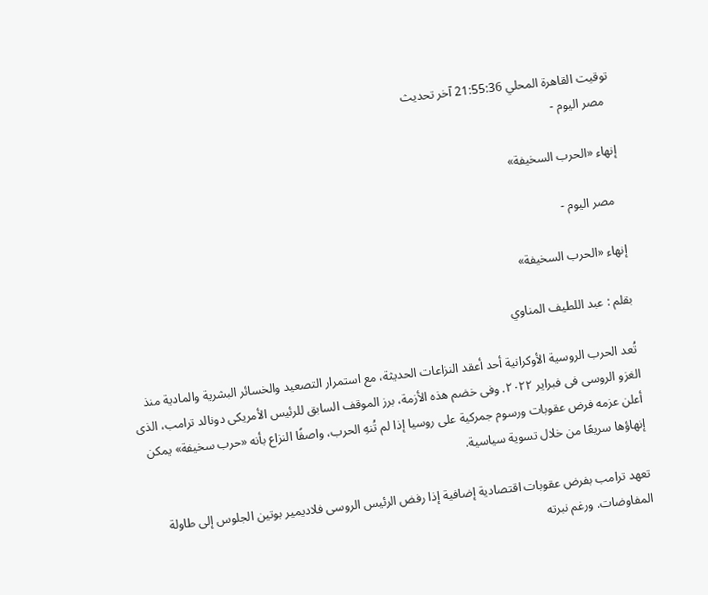توقيت القاهرة المحلي 21:55:36 آخر تحديث
  مصر اليوم -

إنهاء «الحرب السخيفة»

  مصر اليوم -

إنهاء «الحرب السخيفة»

بقلم : عبد اللطيف المناوي

تُعد الحرب الروسية الأوكرانية أحد أعقد النزاعات الحديثة، مع استمرار التصعيد والخسائر البشرية والمادية منذ الغزو الروسى فى فبراير ٢٠٢٢. وفى خضم هذه الأزمة، برز الموقف السابق للرئيس الأمريكى دونالد ترامب، الذى أعلن عزمه فرض عقوبات ورسوم جمركية على روسيا إذا لم تُنهِ الحرب، واصفًا النزاع بأنه «حرب سخيفة» يمكن إنهاؤها سريعًا من خلال تسوية سياسية.

تعهد ترامب بفرض عقوبات اقتصادية إضافية إذا رفض الرئيس الروسى فلاديمير بوتين الجلوس إلى طاولة المفاوضات. ورغم نبرته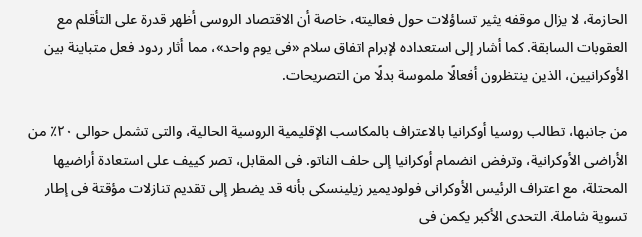الحازمة، لا يزال موقفه يثير تساؤلات حول فعاليته، خاصة أن الاقتصاد الروسى أظهر قدرة على التأقلم مع العقوبات السابقة. كما أشار إلى استعداده لإبرام اتفاق سلام «فى يوم واحد»، مما أثار ردود فعل متباينة بين الأوكرانيين، الذين ينتظرون أفعالًا ملموسة بدلًا من التصريحات.

من جانبها، تطالب روسيا أوكرانيا بالاعتراف بالمكاسب الإقليمية الروسية الحالية، والتى تشمل حوالى ٢٠٪ من الأراضى الأوكرانية، وترفض انضمام أوكرانيا إلى حلف الناتو. فى المقابل، تصر كييف على استعادة أراضيها المحتلة، مع اعتراف الرئيس الأوكرانى فولوديمير زيلينسكى بأنه قد يضطر إلى تقديم تنازلات مؤقتة فى إطار تسوية شاملة. التحدى الأكبر يكمن فى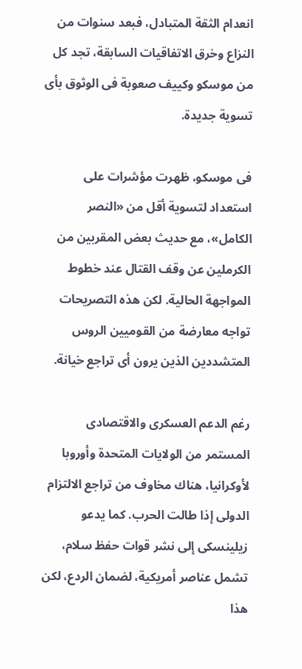انعدام الثقة المتبادل، فبعد سنوات من النزاع وخرق الاتفاقيات السابقة، تجد كل من موسكو وكييف صعوبة فى الوثوق بأى تسوية جديدة.

فى موسكو، ظهرت مؤشرات على استعداد لتسوية أقل من «النصر الكامل»، مع حديث بعض المقربين من الكرملين عن وقف القتال عند خطوط المواجهة الحالية. لكن هذه التصريحات تواجه معارضة من القوميين الروس المتشددين الذين يرون أى تراجع خيانة.

رغم الدعم العسكرى والاقتصادى المستمر من الولايات المتحدة وأوروبا لأوكرانيا، هناك مخاوف من تراجع الالتزام الدولى إذا طالت الحرب. كما يدعو زيلينسكى إلى نشر قوات حفظ سلام، تشمل عناصر أمريكية، لضمان الردع، لكن هذا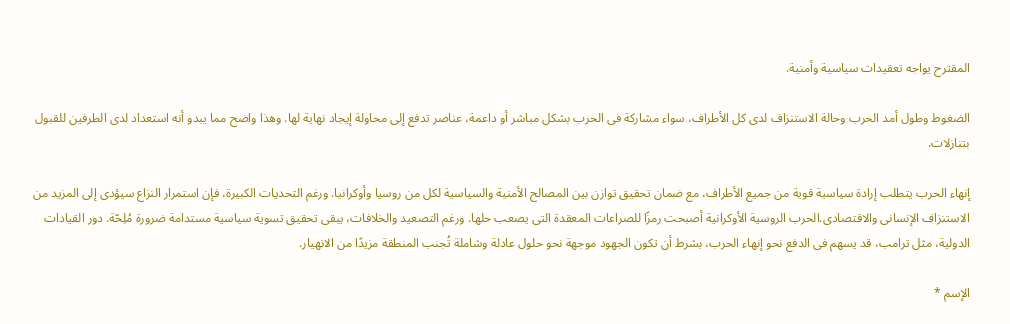المقترح يواجه تعقيدات سياسية وأمنية.

الضغوط وطول أمد الحرب وحالة الاستنزاف لدى كل الأطراف، سواء مشاركة فى الحرب بشكل مباشر أو داعمة، عناصر تدفع إلى محاولة إيجاد نهاية لها. وهذا واضح مما يبدو أنه استعداد لدى الطرفين للقبول بتنازلات.

إنهاء الحرب يتطلب إرادة سياسية قوية من جميع الأطراف، مع ضمان تحقيق توازن بين المصالح الأمنية والسياسية لكل من روسيا وأوكرانيا. ورغم التحديات الكبيرة، فإن استمرار النزاع سيؤدى إلى المزيد من الاستنزاف الإنسانى والاقتصادى.الحرب الروسية الأوكرانية أصبحت رمزًا للصراعات المعقدة التى يصعب حلها. ورغم التصعيد والخلافات، يبقى تحقيق تسوية سياسية مستدامة ضرورة مُلِحّة. دور القيادات الدولية، مثل ترامب، قد يسهم فى الدفع نحو إنهاء الحرب، بشرط أن تكون الجهود موجهة نحو حلول عادلة وشاملة تُجنب المنطقة مزيدًا من الانهيار.

الإسم *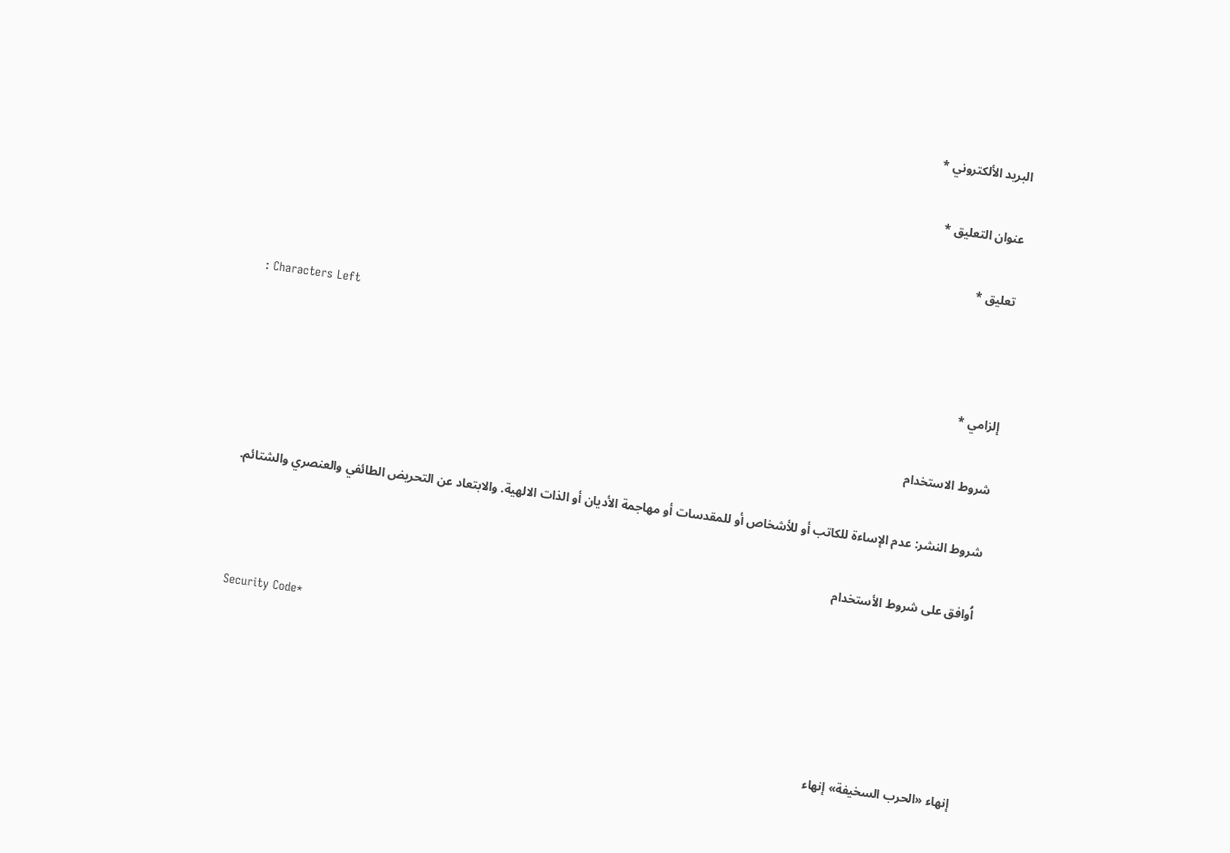البريد الألكتروني *

عنوان التعليق *

تعليق *

: Characters Left

إلزامي *

شروط الاستخدام

شروط النشر: عدم الإساءة للكاتب أو للأشخاص أو للمقدسات أو مهاجمة الأديان أو الذات الالهية. والابتعاد عن التحريض الطائفي والعنصري والشتائم.

اُوافق على شروط الأستخدام

Security Code*



إنهاء «الحرب السخيفة» إنهاء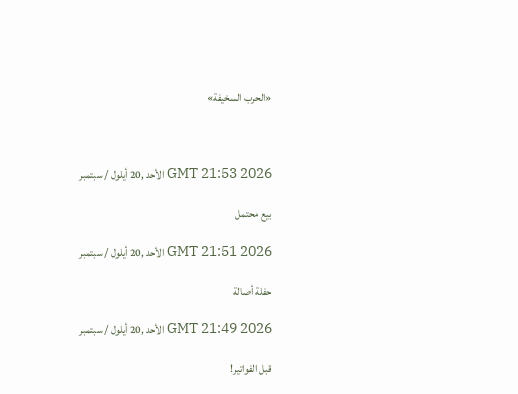«الحرب السخيفة»



GMT 21:53 2026 الأحد ,20 أيلول / سبتمبر

بيع محتمل

GMT 21:51 2026 الأحد ,20 أيلول / سبتمبر

حفلة أصالة

GMT 21:49 2026 الأحد ,20 أيلول / سبتمبر

قبل الفواتير!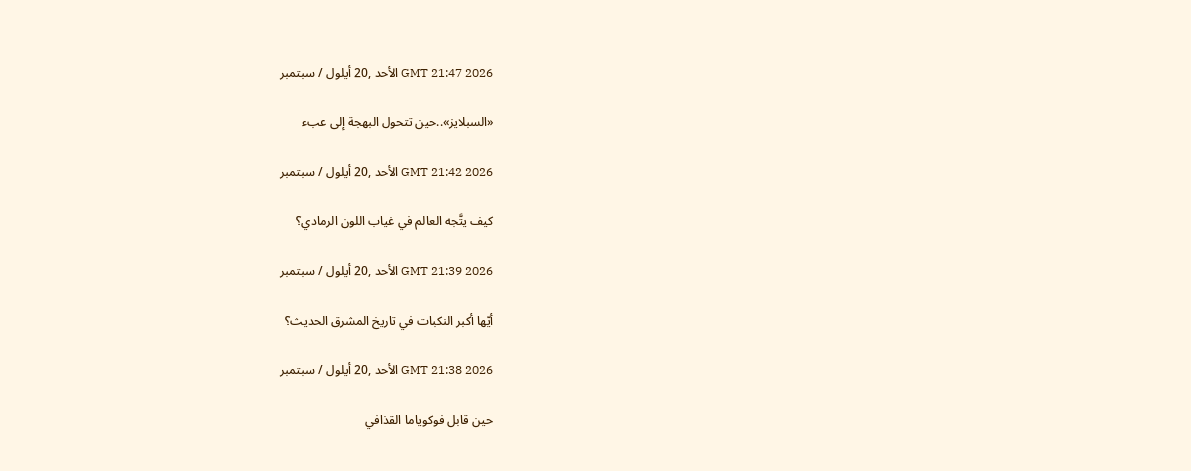GMT 21:47 2026 الأحد ,20 أيلول / سبتمبر

«السبلايز»..حين تتحول البهجة إلى عبء

GMT 21:42 2026 الأحد ,20 أيلول / سبتمبر

كيف يتَّجه العالم في غياب اللون الرمادي؟

GMT 21:39 2026 الأحد ,20 أيلول / سبتمبر

أيّها أكبر النكبات في تاريخ المشرق الحديث؟

GMT 21:38 2026 الأحد ,20 أيلول / سبتمبر

حين قابل فوكوياما القذافي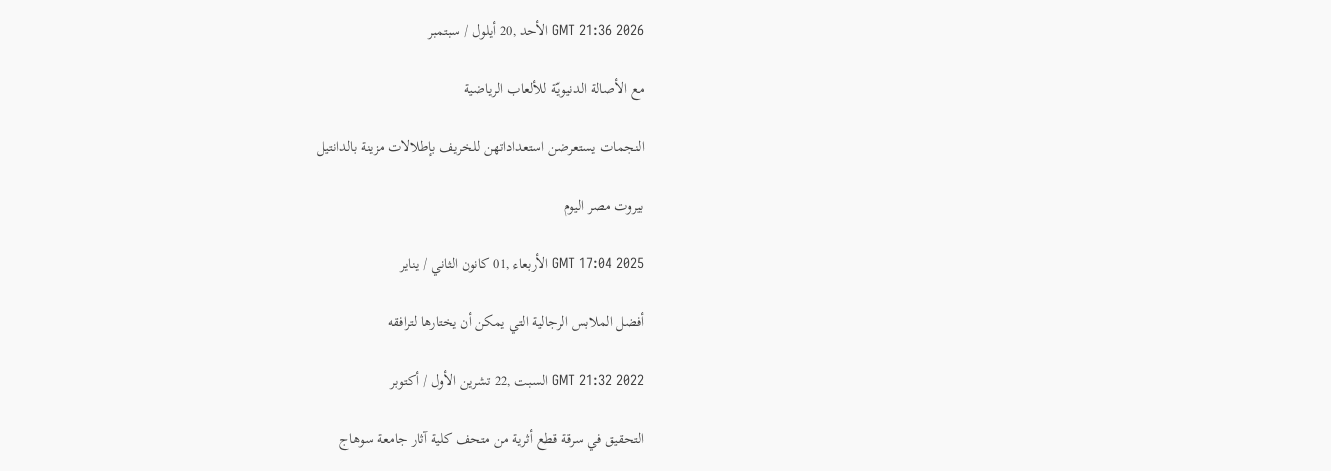GMT 21:36 2026 الأحد ,20 أيلول / سبتمبر

مع الأصالة الدنيويّة للألعاب الرياضية

النجمات يستعرضن استعداداتهن للخريف بإطلالات مزينة بالدانتيل

بيروت مصر اليوم

GMT 17:04 2025 الأربعاء ,01 كانون الثاني / يناير

أفضل الملابس الرجالية التي يمكن أن يختارها لترافقه

GMT 21:32 2022 السبت ,22 تشرين الأول / أكتوبر

التحقيق في سرقة قطع أثرية من متحف كلية آثار جامعة سوهاج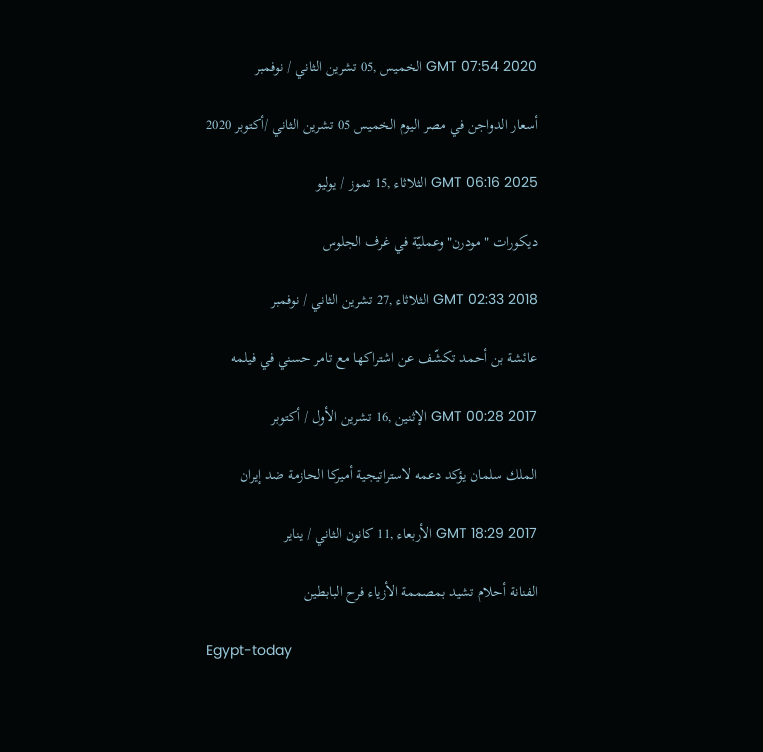GMT 07:54 2020 الخميس ,05 تشرين الثاني / نوفمبر

أسعار الدواجن في مصر اليوم الخميس 05 تشرين الثاني /أكتوبر 2020

GMT 06:16 2025 الثلاثاء ,15 تموز / يوليو

ديكورات "مودرن" وعمليّة في غرف الجلوس

GMT 02:33 2018 الثلاثاء ,27 تشرين الثاني / نوفمبر

عائشة بن أحمد تكشّف عن اشتراكها مع تامر حسني في فيلمه

GMT 00:28 2017 الإثنين ,16 تشرين الأول / أكتوبر

الملك سلمان يؤكد دعمه لاستراتيجية أميركا الحازمة ضد إيران

GMT 18:29 2017 الأربعاء ,11 كانون الثاني / يناير

الفنانة أحلام تشيد بمصممة الأزياء فرح البابطين

Egypt-today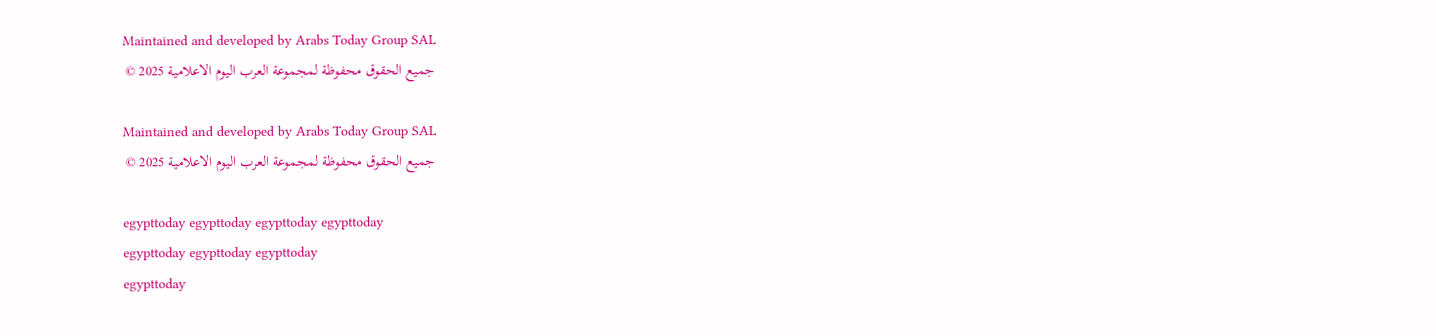Maintained and developed by Arabs Today Group SAL
جميع الحقوق محفوظة لمجموعة العرب اليوم الاعلامية 2025 ©

Maintained and developed by Arabs Today Group SAL
جميع الحقوق محفوظة لمجموعة العرب اليوم الاعلامية 2025 ©

egypttoday egypttoday egypttoday egypttoday
egypttoday egypttoday egypttoday
egypttoday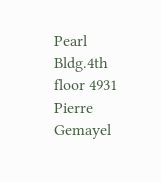Pearl Bldg.4th floor 4931 Pierre Gemayel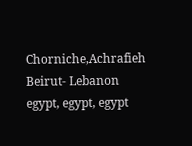Chorniche,Achrafieh Beirut- Lebanon
egypt, egypt, egypt